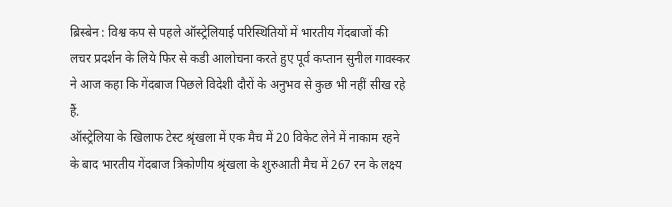ब्रिस्बेन : विश्व कप से पहले ऑस्ट्रेलियाई परिस्थितियों में भारतीय गेंदबाजों की लचर प्रदर्शन के लिये फिर से कडी आलोचना करते हुए पूर्व कप्तान सुनील गावस्कर ने आज कहा कि गेंदबाज पिछले विदेशी दौरों के अनुभव से कुछ भी नहीं सीख रहे हैं.
ऑस्ट्रेलिया के खिलाफ टेस्ट श्रृंखला में एक मैच में 20 विकेट लेने में नाकाम रहने के बाद भारतीय गेंदबाज त्रिकोणीय श्रृंखला के शुरुआती मैच में 267 रन के लक्ष्य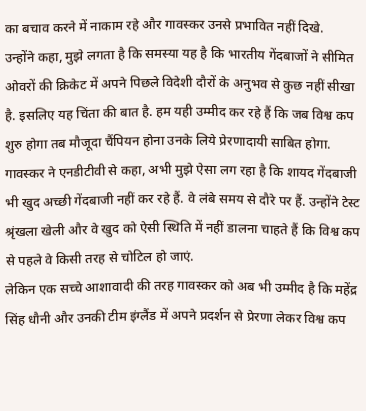का बचाव करने में नाकाम रहे और गावस्कर उनसे प्रभावित नहीं दिखे.
उन्होंने कहा, मुझे लगता है कि समस्या यह है कि भारतीय गेंदबाजों ने सीमित ओवरों की क्रिकेट में अपने पिछले विदेशी दौरों के अनुभव से कुछ नहीं सीखा है. इसलिए यह चिंता की बात है. हम यही उम्मीद कर रहे हैं कि जब विश्व कप शुरु होगा तब मौजूदा चैंपियन होना उनके लिये प्रेरणादायी साबित होगा.
गावस्कर ने एनडीटीवी से कहा, अभी मुझे ऐसा लग रहा है कि शायद गेंदबाजी भी खुद अच्छी गेंदबाजी नहीं कर रहे हैं. वे लंबे समय से दौरे पर हैं. उन्होंने टेस्ट श्रृंखला खेली और वे खुद को ऐसी स्थिति में नहीं डालना चाहते हैं कि विश्व कप से पहले वे किसी तरह से चोटिल हो जाएं.
लेकिन एक सच्चे आशावादी की तरह गावस्कर को अब भी उम्मीद है कि महेंद्र सिंह धौनी और उनकी टीम इंग्लैंड में अपने प्रदर्शन से प्रेरणा लेकर विश्व कप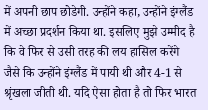में अपनी छाप छोडेगी. उन्होंने कहा, उन्होंने इंग्लैंड में अच्छा प्रदर्शन किया था. इसलिए मुझे उम्मीद है कि वे फिर से उसी तरह की लय हासिल करेंगे जैसे कि उन्होंने इंग्लैंड में पायी थी और 4-1 से श्रृंखला जीती थी. यदि ऐसा होता है तो फिर भारत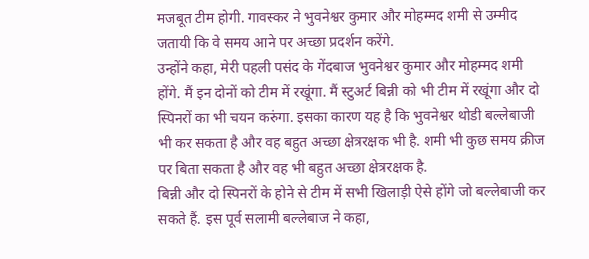मजबूत टीम होगी. गावस्कर ने भुवनेश्वर कुमार और मोहम्मद शमी से उम्मीद जतायी कि वे समय आने पर अच्छा प्रदर्शन करेंगे.
उन्होंने कहा, मेरी पहली पसंद के गेंदबाज भुवनेश्वर कुमार और मोहम्मद शमी होंगे. मैं इन दोनों को टीम में रखूंगा. मैं स्टुअर्ट बिन्नी को भी टीम में रखूंगा और दो स्पिनरों का भी चयन करुंगा. इसका कारण यह है कि भुवनेश्वर थोडी बल्लेबाजी भी कर सकता है और वह बहुत अच्छा क्षेत्ररक्षक भी है. शमी भी कुछ समय क्रीज पर बिता सकता है और वह भी बहुत अच्छा क्षेत्ररक्षक है.
बिन्नी और दो स्पिनरों के होने से टीम में सभी खिलाड़ी ऐसे होंगे जो बल्लेबाजी कर सकते हैं. इस पूर्व सलामी बल्लेबाज ने कहा,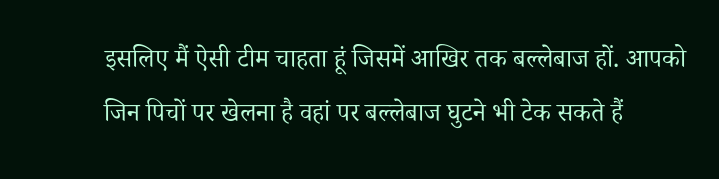इसलिए मैं ऐसी टीम चाहता हूं जिसमें आखिर तक बल्लेबाज हों. आपको जिन पिचों पर खेलना है वहां पर बल्लेबाज घुटने भी टेक सकते हैं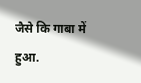जैसे कि गाबा में हुआ.